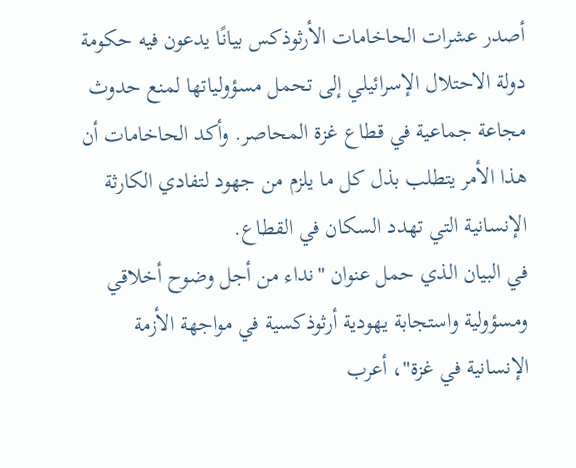أصدر عشرات الحاخامات الأرثوذكس بيانًا يدعون فيه حكومة دولة الاحتلال الإسرائيلي إلى تحمل مسؤولياتها لمنع حدوث مجاعة جماعية في قطاع غزة المحاصر. وأكد الحاخامات أن هذا الأمر يتطلب بذل كل ما يلزم من جهود لتفادي الكارثة الإنسانية التي تهدد السكان في القطاع.
في البيان الذي حمل عنوان "نداء من أجل وضوح أخلاقي ومسؤولية واستجابة يهودية أرثوذكسية في مواجهة الأزمة الإنسانية في غزة"، أعرب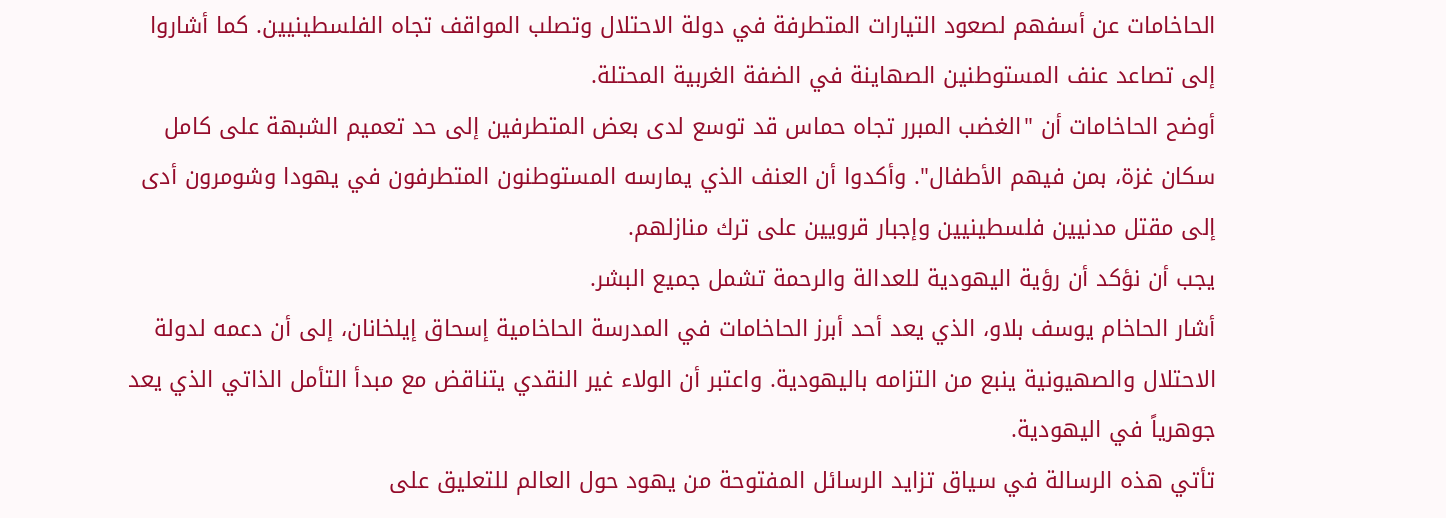الحاخامات عن أسفهم لصعود التيارات المتطرفة في دولة الاحتلال وتصلب المواقف تجاه الفلسطينيين. كما أشاروا إلى تصاعد عنف المستوطنين الصهاينة في الضفة الغربية المحتلة.
أوضح الحاخامات أن "الغضب المبرر تجاه حماس قد توسع لدى بعض المتطرفين إلى حد تعميم الشبهة على كامل سكان غزة، بمن فيهم الأطفال". وأكدوا أن العنف الذي يمارسه المستوطنون المتطرفون في يهودا وشومرون أدى إلى مقتل مدنيين فلسطينيين وإجبار قرويين على ترك منازلهم.
يجب أن نؤكد أن رؤية اليهودية للعدالة والرحمة تشمل جميع البشر.
أشار الحاخام يوسف بلاو، الذي يعد أحد أبرز الحاخامات في المدرسة الحاخامية إسحاق إيلخانان، إلى أن دعمه لدولة الاحتلال والصهيونية ينبع من التزامه باليهودية. واعتبر أن الولاء غير النقدي يتناقض مع مبدأ التأمل الذاتي الذي يعد جوهرياً في اليهودية.
تأتي هذه الرسالة في سياق تزايد الرسائل المفتوحة من يهود حول العالم للتعليق على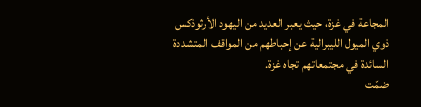المجاعة في غزة، حيث يعبر العديد من اليهود الأرثوذكس ذوي الميول الليبرالية عن إحباطهم من المواقف المتشددة السائدة في مجتمعاتهم تجاه غزة.
ضمّت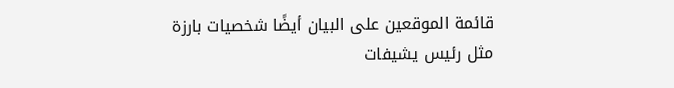قائمة الموقعين على البيان أيضًا شخصيات بارزة مثل رئيس يشيفات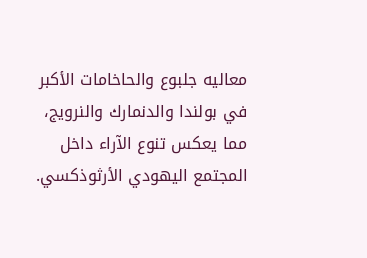معاليه جلبوع والحاخامات الأكبر في بولندا والدنمارك والنرويج، مما يعكس تنوع الآراء داخل المجتمع اليهودي الأرثوذكسي.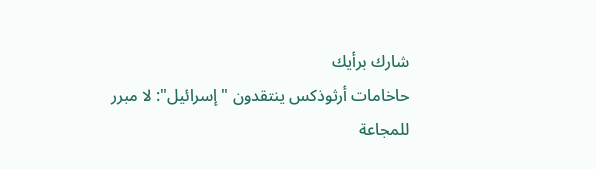شارك برأيك
حاخامات أرثوذكس ينتقدون "إسرائيل": لا مبرر للمجاعة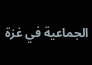الجماعية في غزة